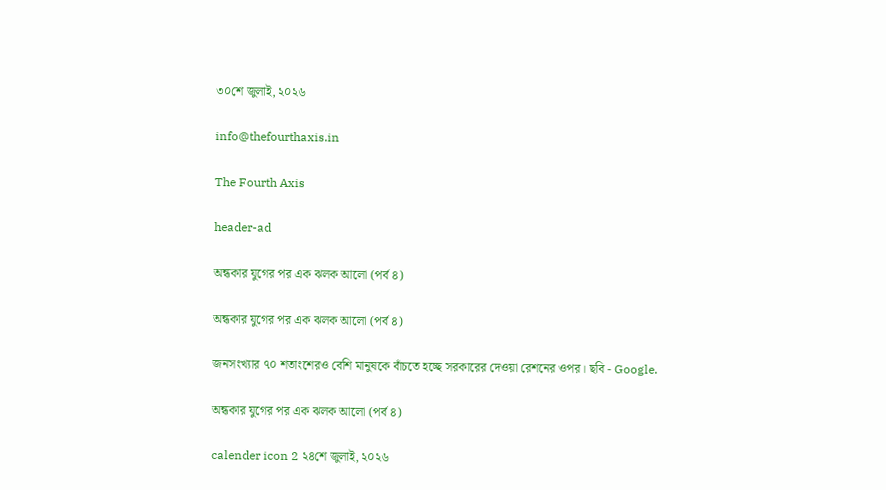৩০শে জুলাই, ২০২৬

info@thefourthaxis.in

The Fourth Axis

header-ad

অন্ধকার যুগের পর এক ঝলক আলো (পর্ব ৪)

অন্ধকার যুগের পর এক ঝলক আলো (পর্ব ৪)

জনসংখ্যার ৭০ শতাংশেরও বেশি মানুষকে বাঁচতে হচ্ছে সরকারের দেওয়া রেশনের ওপর। ছবি - Google.

অন্ধকার যুগের পর এক ঝলক আলো (পর্ব ৪)

calender icon 2 ২৪শে জুলাই, ২০২৬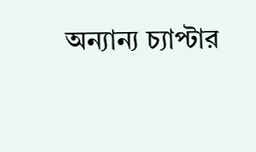অন্যান্য চ্যাপ্টার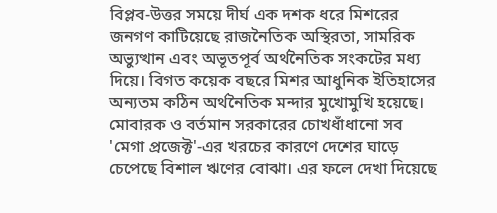বিপ্লব-উত্তর সময়ে দীর্ঘ এক দশক ধরে মিশরের জনগণ কাটিয়েছে রাজনৈতিক অস্থিরতা, সামরিক অভ্যুত্থান এবং অভূতপূর্ব অর্থনৈতিক সংকটের মধ্য দিয়ে। বিগত কয়েক বছরে মিশর আধুনিক ইতিহাসের অন্যতম কঠিন অর্থনৈতিক মন্দার মুখোমুখি হয়েছে। মোবারক ও বর্তমান সরকারের চোখধাঁধানো সব 'মেগা প্রজেক্ট'-এর খরচের কারণে দেশের ঘাড়ে চেপেছে বিশাল ঋণের বোঝা। এর ফলে দেখা দিয়েছে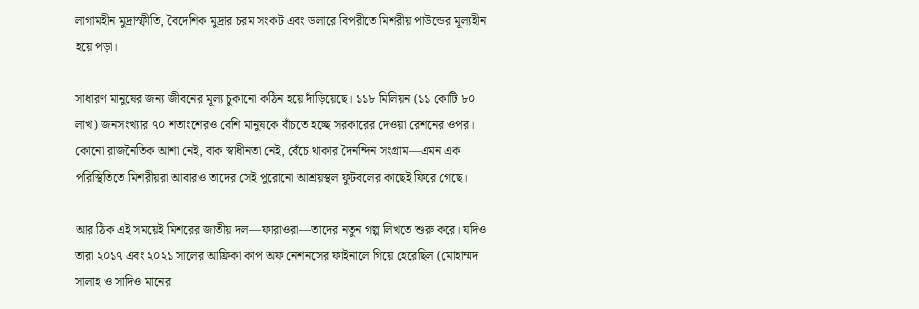লাগামহীন মুদ্রাস্ফীতি, বৈদেশিক মুদ্রার চরম সংকট এবং ডলারে বিপরীতে মিশরীয় পাউন্ডের মূল্যহীন হয়ে পড়া।

সাধারণ মানুষের জন্য জীবনের মূল্য চুকানো কঠিন হয়ে দাঁড়িয়েছে। ১১৮ মিলিয়ন (১১ কোটি ৮০ লাখ) জনসংখ্যার ৭০ শতাংশেরও বেশি মানুষকে বাঁচতে হচ্ছে সরকারের দেওয়া রেশনের ওপর। কোনো রাজনৈতিক আশা নেই, বাক স্বাধীনতা নেই, বেঁচে থাকার দৈনন্দিন সংগ্রাম—এমন এক পরিস্থিতিতে মিশরীয়রা আবারও তাদের সেই পুরোনো আশ্রয়স্থল ফুটবলের কাছেই ফিরে গেছে।

আর ঠিক এই সময়েই মিশরের জাতীয় দল—ফারাওরা—তাদের নতুন গল্প লিখতে শুরু করে। যদিও তারা ২০১৭ এবং ২০২১ সালের আফ্রিকা কাপ অফ নেশনসের ফাইনালে গিয়ে হেরেছিল (মোহাম্মদ সালাহ ও সাদিও মানের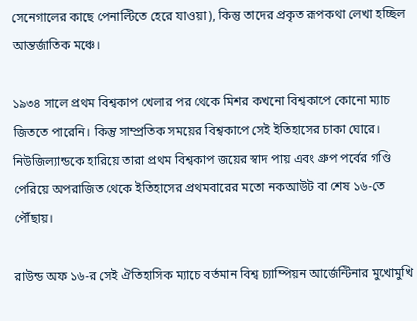সেনেগালের কাছে পেনাল্টিতে হেরে যাওয়া), কিন্তু তাদের প্রকৃত রূপকথা লেখা হচ্ছিল আন্তর্জাতিক মঞ্চে।

১৯৩৪ সালে প্রথম বিশ্বকাপ খেলার পর থেকে মিশর কখনো বিশ্বকাপে কোনো ম্যাচ জিততে পারেনি। কিন্তু সাম্প্রতিক সময়ের বিশ্বকাপে সেই ইতিহাসের চাকা ঘোরে। নিউজিল্যান্ডকে হারিয়ে তারা প্রথম বিশ্বকাপ জয়ের স্বাদ পায় এবং গ্রুপ পর্বের গণ্ডি পেরিয়ে অপরাজিত থেকে ইতিহাসের প্রথমবারের মতো নকআউট বা শেষ ১৬-তে পৌঁছায়।

রাউন্ড অফ ১৬-র সেই ঐতিহাসিক ম্যাচে বর্তমান বিশ্ব চ্যাম্পিয়ন আর্জেন্টিনার মুখোমুখি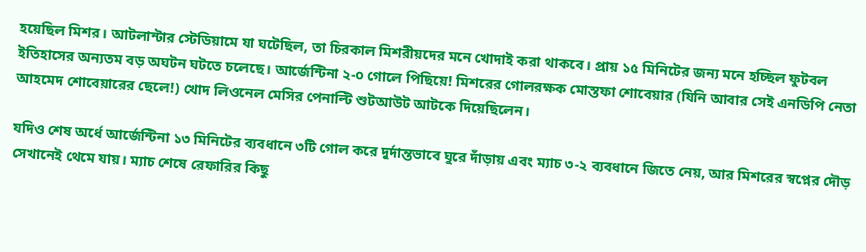হয়েছিল মিশর। আটলান্টার স্টেডিয়ামে যা ঘটেছিল, তা চিরকাল মিশরীয়দের মনে খোদাই করা থাকবে। প্রায় ১৫ মিনিটের জন্য মনে হচ্ছিল ফুটবল ইতিহাসের অন্যতম বড় অঘটন ঘটতে চলেছে। আর্জেন্টিনা ২-০ গোলে পিছিয়ে! মিশরের গোলরক্ষক মোস্তফা শোবেয়ার (যিনি আবার সেই এনডিপি নেতা আহমেদ শোবেয়ারের ছেলে!) খোদ লিওনেল মেসির পেনাল্টি শুটআউট আটকে দিয়েছিলেন।

যদিও শেষ অর্ধে আর্জেন্টিনা ১৩ মিনিটের ব্যবধানে ৩টি গোল করে দুর্দান্তভাবে ঘুরে দাঁড়ায় এবং ম্যাচ ৩-২ ব্যবধানে জিতে নেয়, আর মিশরের স্বপ্নের দৌড় সেখানেই থেমে যায়। ম্যাচ শেষে রেফারির কিছু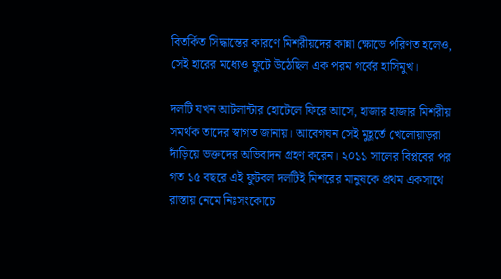বিতর্কিত সিদ্ধান্তের কারণে মিশরীয়দের কান্না ক্ষোভে পরিণত হলেও, সেই হারের মধ্যেও ফুটে উঠেছিল এক পরম গর্বের হাসিমুখ।

দলটি যখন আটলান্টার হোটেলে ফিরে আসে, হাজার হাজার মিশরীয় সমর্থক তাদের স্বাগত জানায়। আবেগঘন সেই মুহূর্তে খেলোয়াড়রা দাঁড়িয়ে ভক্তদের অভিবাদন গ্রহণ করেন। ২০১১ সালের বিপ্লবের পর গত ১৫ বছরে এই ফুটবল দলটিই মিশরের মানুষকে প্রথম একসাথে রাস্তায় নেমে নিঃসংকোচে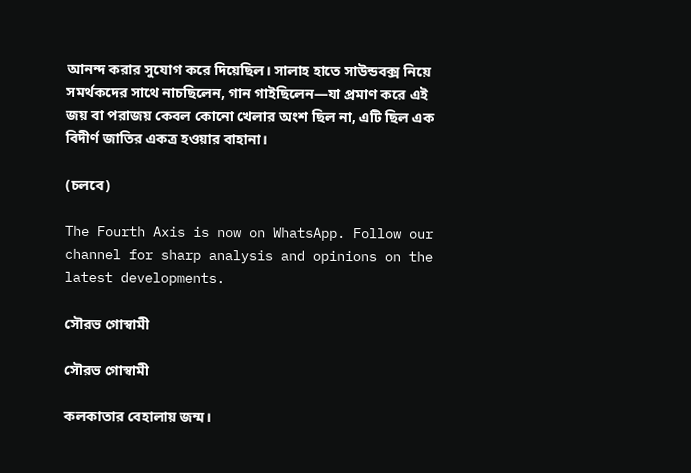আনন্দ করার সুযোগ করে দিয়েছিল। সালাহ হাতে সাউন্ডবক্স নিয়ে সমর্থকদের সাথে নাচছিলেন, গান গাইছিলেন—যা প্রমাণ করে এই জয় বা পরাজয় কেবল কোনো খেলার অংশ ছিল না, এটি ছিল এক বিদীর্ণ জাতির একত্র হওয়ার বাহানা।

(চলবে)

The Fourth Axis is now on WhatsApp. Follow our channel for sharp analysis and opinions on the latest developments.

সৌরভ গোস্বামী

সৌরভ গোস্বামী

কলকাতার বেহালায় জন্ম।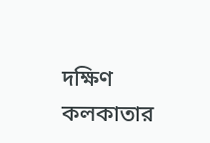দক্ষিণ কলকাতার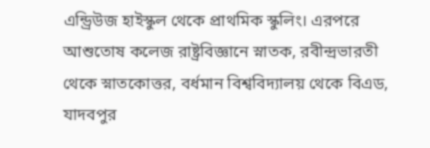এন্ড্রিউজ হাইস্কুল থেকে প্রাথমিক স্কুলিং। এরপরে আশুতোষ কলেজ রাষ্ট্রবিজ্ঞানে স্নাতক, রবীন্দ্রভারতী থেকে স্নাতকোত্তর, বর্ধমান বিশ্ববিদ্যালয় থেকে বিএড, যাদবপুর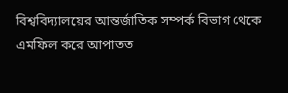বিশ্ববিদ্যালয়ের আন্তর্জাতিক সম্পর্ক বিভাগ থেকে এমফিল করে আপাতত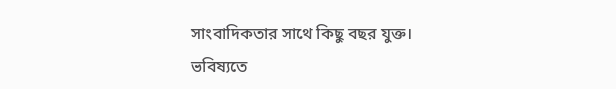সাংবাদিকতার সাথে কিছু বছর যুক্ত। ভবিষ্যতে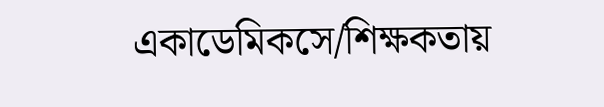একাডেমিকসে/শিক্ষকতায়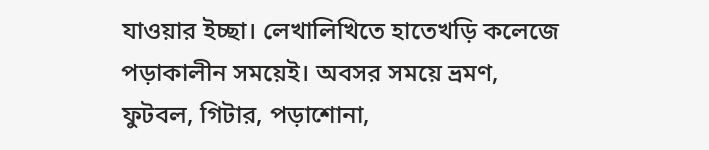যাওয়ার ইচ্ছা। লেখালিখিতে হাতেখড়ি কলেজে পড়াকালীন সময়েই। অবসর সময়ে ভ্রমণ, ফুটবল, গিটার, পড়াশোনা,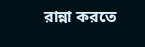রান্না করতে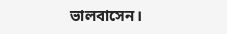ভালবাসেন।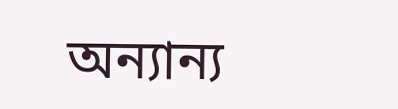অন্যান্য